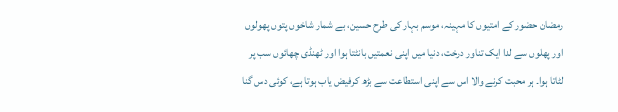رمضان حضور کے امتیوں کا مہینہ، موسم بہار کی طرح حسین، بے شمار شاخوں پتوں پھولوں اور پھلوں سے لدا ایک تناور درخت، دنیا میں اپنی نعمتیں بانٹتا ہوا اور ٹھنڈی چھائوں سب پر لٹاتا ہوا۔ ہر محبت کرنے والا اس سے اپنی استطاعت سے بڑھ کرفیض یاب ہوتا ہے، کوئی دس گنا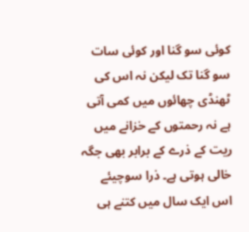کوئی سو گنا اور کوئی سات سو گنا تک لیکن نہ اس کی ٹھنڈی چھائوں میں کمی آتی ہے نہ رحمتوں کے خزانے میں ریت کے ذرے کے برابر بھی جگہ خالی ہوتی ہے۔ ذرا سوچیئے اس ایک سال میں کتنے ہی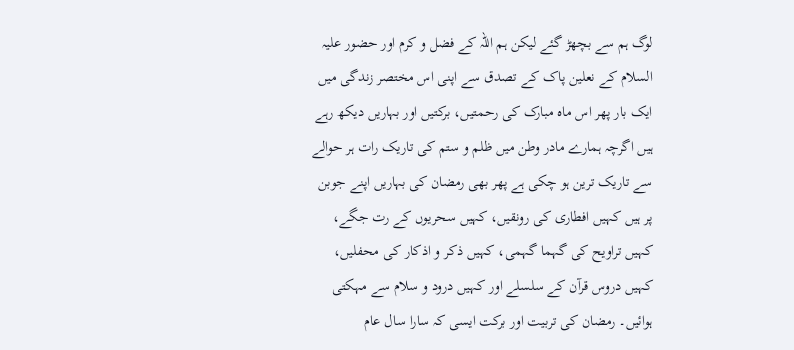لوگ ہم سے بچھڑ گئے لیکن ہم اللہ کے فضل و کرم اور حضور علیہ السلام کے نعلین پاک کے تصدق سے اپنی اس مختصر زندگی میں ایک بار پھر اس ماہ مبارک کی رحمتیں، برکتیں اور بہاریں دیکھ رہے ہیں اگرچہ ہمارے مادر وطن میں ظلم و ستم کی تاریک رات ہر حوالے سے تاریک ترین ہو چکی ہے پھر بھی رمضان کی بہاریں اپنے جوبن پر ہیں کہیں افطاری کی رونقیں، کہیں سحریوں کے رت جگے، کہیں تراویح کی گہما گہمی، کہیں ذکر و اذکار کی محفلیں، کہیں دروس قرآن کے سلسلے اور کہیں درود و سلام سے مہکتی ہوائیں۔ رمضان کی تربیت اور برکت ایسی کہ سارا سال عام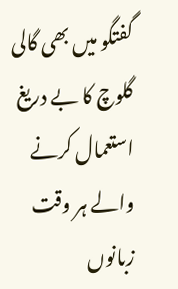گفتگو میں بھی گالی گلوچ کا بے دریغ استعمال کرنے والے ہر وقت زبانوں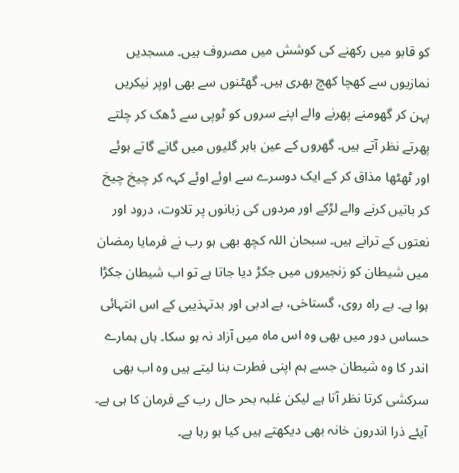کو قابو میں رکھنے کی کوشش میں مصروف ہیں۔ مسجدیں نمازیوں سے کھچا کھچ بھری ہیں۔ گھٹنوں سے بھی اوپر نیکریں پہن کر گھومنے پھرنے والے اپنے سروں کو ٹوپی سے ڈھک کر چلتے پھرتے نظر آتے ہیں۔ گھروں کے عین باہر گلیوں میں گانے گاتے ہوئے اور ٹھٹھا مذاق کر کے ایک دوسرے سے اوئے اوئے کہہ کر چیخ چیخ کر باتیں کرنے والے لڑکے اور مردوں کی زبانوں پر تلاوت، درود اور نعتوں کے ترانے ہیں۔ سبحان اللہ کچھ بھی ہو رب نے فرمایا رمضان میں شیطان کو زنجیروں میں جکڑ دیا جاتا ہے تو اب شیطان جکڑا ہوا ہے۔ بے راہ روی، گستاخی، بے ادبی اور بدتہذیبی کے اس انتہائی حساس دور میں بھی وہ اس ماہ میں آزاد نہ ہو سکا۔ ہاں ہمارے اندر کا وہ شیطان جسے ہم اپنی فطرت بنا لیتے ہیں وہ اب بھی سرکشی کرتا نظر آتا ہے لیکن غلبہ بحر حال رب کے فرمان کا ہی ہے۔ آیئے ذرا اندرون خانہ بھی دیکھتے ہیں کیا ہو رہا ہے۔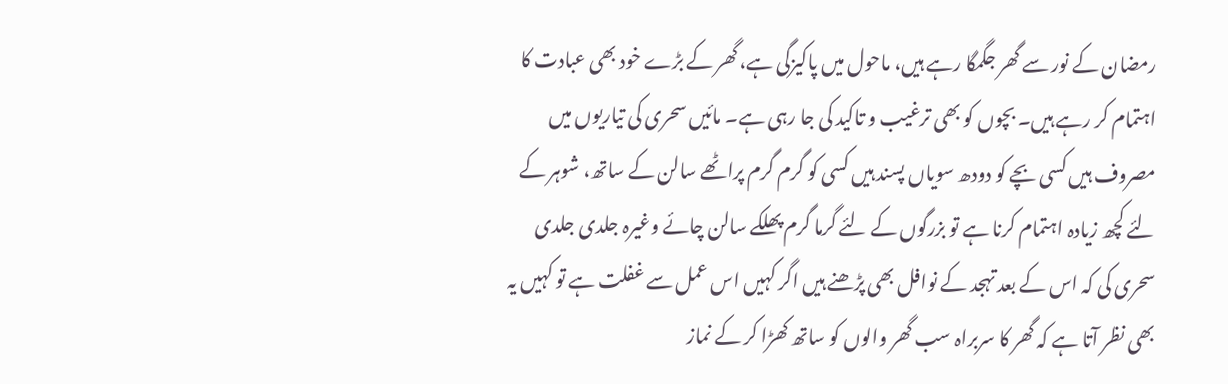رمضان کے نور سے گھر جگمگا رہے ہیں، ماحول میں پاکیزگی ہے، گھر کے بڑے خود بھی عبادت کا اہتمام کر رہے ہیں۔ بچوں کو بھی ترغیب و تاکید کی جا رہی ہے۔ مائیں سحری کی تیاریوں میں مصروف ہیں کسی بچے کو دودھ سویاں پسند ہیں کسی کو گرم گرم پراٹھے سالن کے ساتھ، شوہر کے لئے کچھ زیادہ اہتمام کرنا ہے تو بزرگوں کے لئے گرما گرم پھلکے سالن چائے وغیرہ جلدی جلدی سحری کی کہ اس کے بعد تہجد کے نوافل بھی پڑھنے ہیں اگر کہیں اس عمل سے غفلت ہے تو کہیں یہ بھی نظر آتا ہے کہ گھر کا سربراہ سب گھر والوں کو ساتھ کھڑا کر کے نماز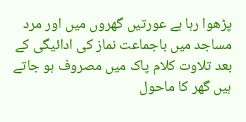پڑھوا رہا ہے عورتیں گھروں میں اور مرد مساجد میں باجماعت نماز کی ادائیگی کے بعد تلاوت کلام پاک میں مصروف ہو جاتے ہیں گھر کا ماحول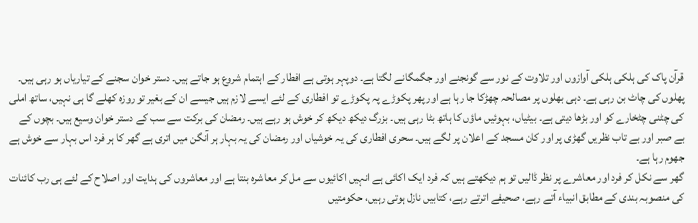قرآن پاک کی ہلکی ہلکی آوازوں اور تلاوت کے نور سے گونجنے اور جگمگانے لگتا ہے۔ دوپہر ہوتی ہے افطار کے اہتمام شروع ہو جاتے ہیں۔ دستر خوان سجنے کے تیاریاں ہو رہی ہیں۔ پھلوں کی چاٹ بن رہی ہے۔ دہی بھلوں پر مصالحہ چھڑکا جا رہا ہے اور پھر پکوڑے پہ پکوڑے تو افطاری کے لئے ایسے لازم ہیں جیسے ان کے بغیر تو روزہ کھلے گا ہی نہیں، ساتھ املی کی چٹنی چٹخارے کو اور بڑھا دیتی ہے۔ بیٹیاں، بہوئیں ماؤں کا ہاتھ بٹا رہی ہیں۔ بزرگ دیکھ دیکھ کر خوش ہو رہے ہیں۔ رمضان کی برکت سے سب کے دستر خوان وسیع ہیں۔ بچوں کے بے صبر اور بے تاب نظریں گھڑی پر اور کان مسجد کے اعلان پر لگے ہیں۔ سحری افطاری کی یہ خوشیاں اور رمضان کی یہ بہار ہر آنگن میں اتری ہے گھر کا ہر فرد اس بہار سے خوش ہے جھوم رہا ہے۔
گھر سے نکل کر فرد اور معاشرے پر نظر ڈالیں تو ہم دیکھتے ہیں کہ فرد ایک اکائی ہے انہیں اکائیوں سے مل کر معاشرہ بنتا ہے اور معاشروں کی ہدایت اور اصلاح کے لئے ہی رب کائنات کی منصوبہ بندی کے مطابق انبیاء آتے رہے، صحیفے اترتے رہے، کتابیں نازل ہوتی رہیں، حکومتیں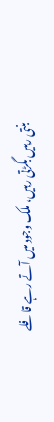بنتی رہیں بگڑتی رہیں، ملک وجود میں آتے رہے قافلے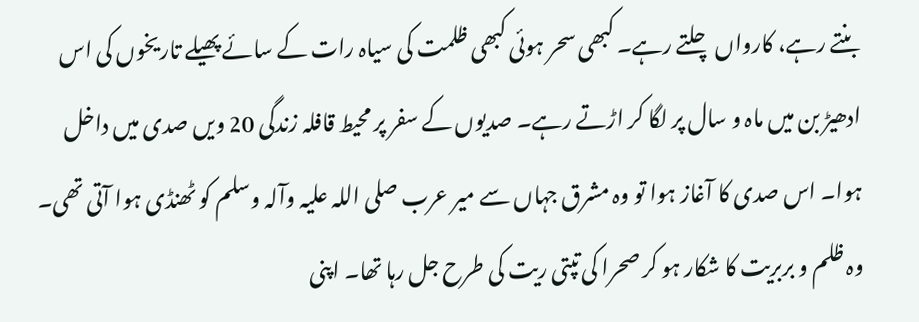بنتے رہے، کارواں چلتے رہے۔ کبھی سحر ہوئی کبھی ظلمت کی سیاہ رات کے سائے پھیلے تاریخوں کی اس ادھیڑ بن میں ماہ و سال پر لگا کر اڑتے رہے۔ صدیوں کے سفر پر محیط قافلہ زندگی 20 ویں صدی میں داخل ہوا۔ اس صدی کا آغاز ہوا تو وہ مشرق جہاں سے میر عرب صلی اللہ علیہ وآلہ وسلم کو ٹھنڈی ہوا آتی تھی۔ وہ ظلم و بربریت کا شکار ہو کر صحرا کی تپتی ریت کی طرح جل رہا تھا۔ اپنی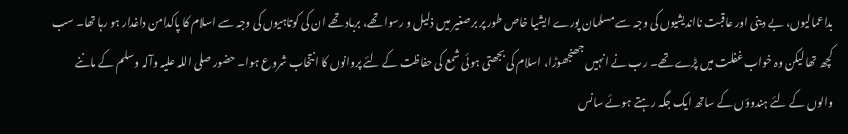بداعمالیوں، بے دینی اور عاقبت نااندیشیوں کی وجہ سے مسلمان پورے ایشیا خاص طور پر برصغیر میں ذلیل و رسوا تھے، برباد تھے ان کی کوتاہیوں کی وجہ سے اسلام کا پاکدامن داغدار ہو رہا تھا۔ سب کچھ تھا لیکن وہ خواب غفلت میں پڑے تھے۔ رب نے انہیں جھنجھوڑا، اسلام کی بجھتی ہوئی شمع کی حفاظت کے لئے پروانوں کا انتخاب شروع ہوا۔ حضور صلی اللہ علیہ وآلہ وسلم کے ماننے والوں کے لئے ہندوؤں کے ساتھ ایک جگہ رہتے ہوئے سانس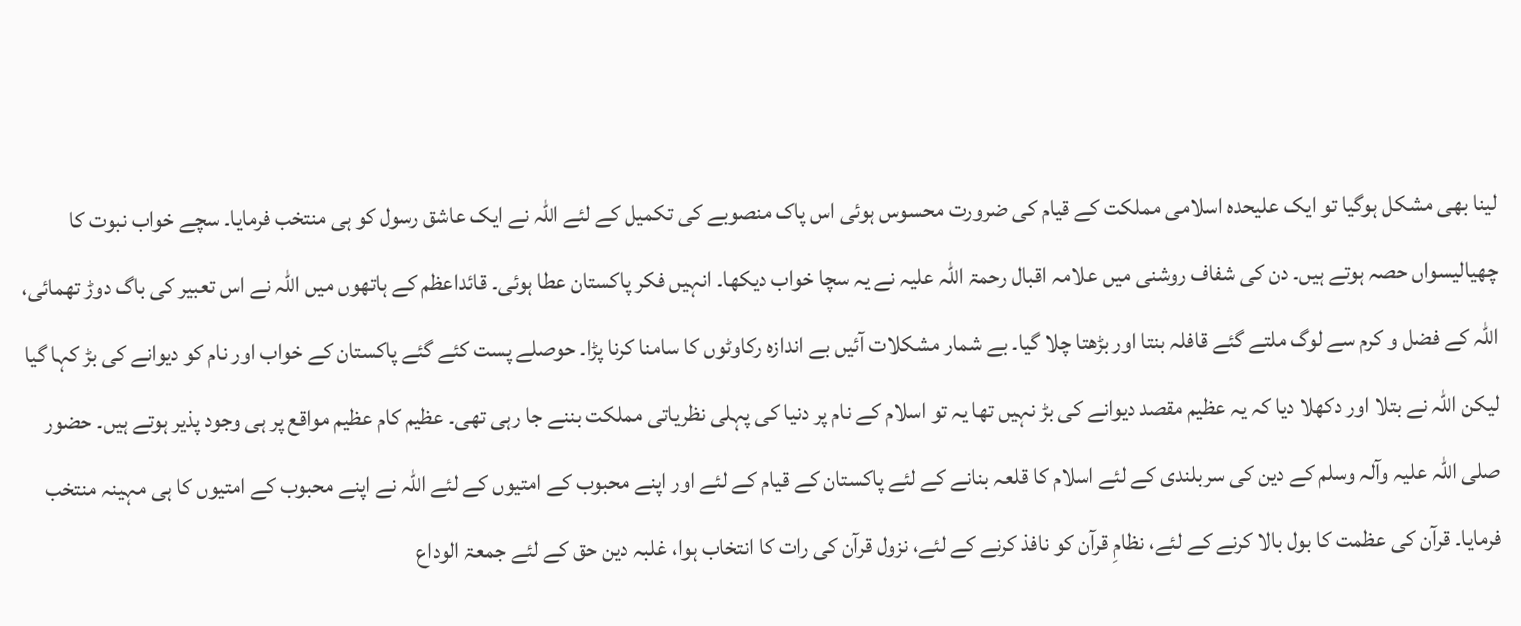لینا بھی مشکل ہوگیا تو ایک علیحدہ اسلامی مملکت کے قیام کی ضرورت محسوس ہوئی اس پاک منصوبے کی تکمیل کے لئے اللہ نے ایک عاشق رسول کو ہی منتخب فرمایا۔ سچے خواب نبوت کا چھیالیسواں حصہ ہوتے ہیں۔ دن کی شفاف روشنی میں علامہ اقبال رحمۃ اللہ علیہ نے یہ سچا خواب دیکھا۔ انہیں فکر پاکستان عطا ہوئی۔ قائداعظم کے ہاتھوں میں اللہ نے اس تعبیر کی باگ دوڑ تھمائی، اللہ کے فضل و کرم سے لوگ ملتے گئے قافلہ بنتا اور بڑھتا چلا گیا۔ بے شمار مشکلات آئیں بے اندازہ رکاوٹوں کا سامنا کرنا پڑا۔ حوصلے پست کئے گئے پاکستان کے خواب اور نام کو دیوانے کی بڑ کہا گیا لیکن اللہ نے بتلا اور دکھلا دیا کہ یہ عظیم مقصد دیوانے کی بڑ نہیں تھا یہ تو اسلام کے نام پر دنیا کی پہلی نظریاتی مملکت بننے جا رہی تھی۔ عظیم کام عظیم مواقع پر ہی وجود پذیر ہوتے ہیں۔ حضور صلی اللہ علیہ وآلہ وسلم کے دین کی سربلندی کے لئے اسلام کا قلعہ بنانے کے لئے پاکستان کے قیام کے لئے اور اپنے محبوب کے امتیوں کے لئے اللہ نے اپنے محبوب کے امتیوں کا ہی مہینہ منتخب فرمایا۔ قرآن کی عظمت کا بول بالا کرنے کے لئے، نظامِ قرآن کو نافذ کرنے کے لئے، نزول قرآن کی رات کا انتخاب ہوا، غلبہ دین حق کے لئے جمعۃ الوداع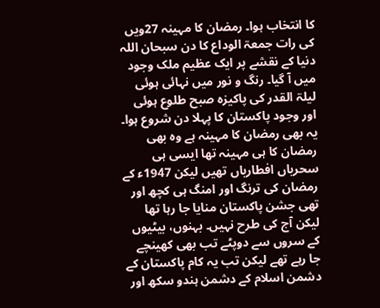کا انتخاب ہوا۔ رمضان کا مہینہ 27ویں کی رات جمعۃ الوداع کا دن سبحان اللہ دنیا کے نقشے پر ایک عظیم ملک وجود میں آ گیا۔ رنگ و نور میں نہائی ہوئی لیلۃ القدر کی پاکیزہ صبح طلوع ہوئی اور وجود پاکستان کا پہلا دن شروع ہوا۔ یہ بھی رمضان کا مہینہ ہے وہ بھی رمضان کا ہی مہینہ تھا ایسی ہی سحریاں افطاریاں تھیں لیکن 1947ء کے رمضان کی ترنگ اور امنگ ہی کچھ اور تھی جشن پاکستان منایا جا رہا تھا لیکن آج کی طرح نہیں۔ بہنوں، بیٹیوں کے سروں سے دوپٹے تب بھی کھینچے جا رہے تھے لیکن تب یہ کام پاکستان کے دشمن اسلام کے دشمن ہندو سکھ اور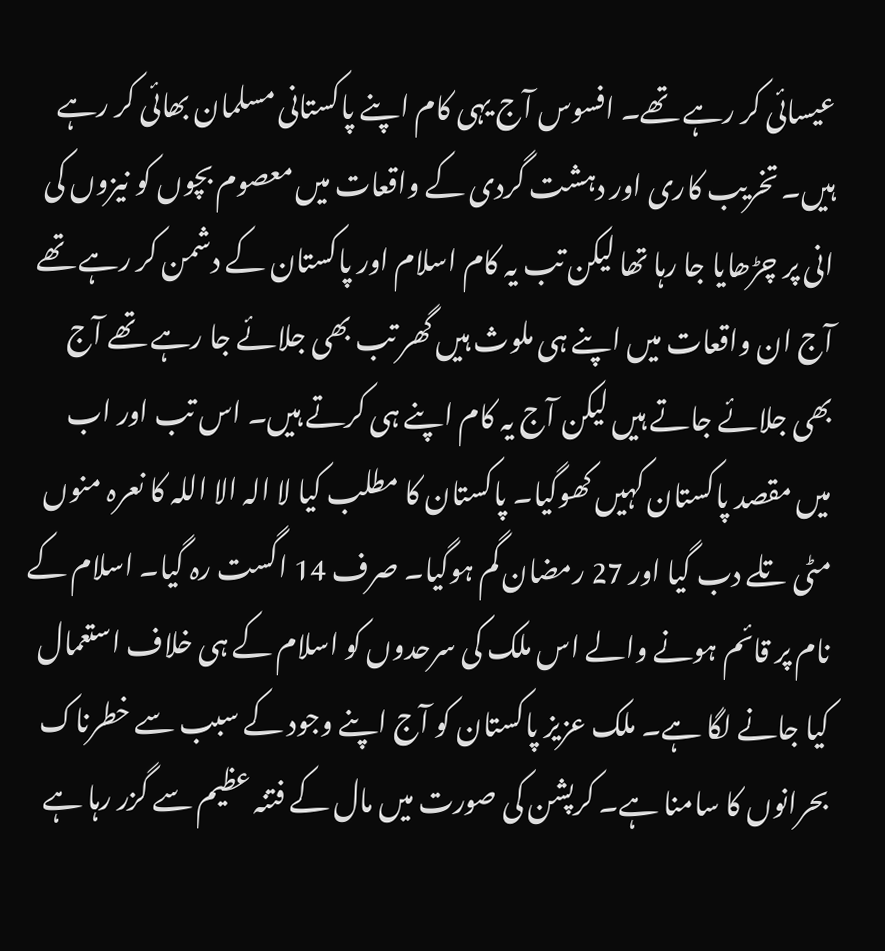عیسائی کر رہے تھے۔ افسوس آج یہی کام اپنے پاکستانی مسلمان بھائی کر رہے ہیں۔ تخریب کاری اور دہشت گردی کے واقعات میں معصوم بچوں کو نیزوں کی انی پر چڑھایا جا رہا تھا لیکن تب یہ کام اسلام اور پاکستان کے دشمن کر رہے تھے آج ان واقعات میں اپنے ہی ملوث ہیں گھر تب بھی جلائے جا رہے تھے آج بھی جلائے جاتے ہیں لیکن آج یہ کام اپنے ہی کرتے ہیں۔ اس تب اور اب میں مقصد پاکستان کہیں کھوگیا۔ پاکستان کا مطلب کیا لا الہ الا اللہ کا نعرہ منوں مٹی تلے دب گیا اور 27 رمضان گم ہوگیا۔ صرف 14 اگست رہ گیا۔ اسلام کے نام پر قائم ہونے والے اس ملک کی سرحدوں کو اسلام کے ہی خلاف استعمال کیا جانے لگا ہے۔ ملک عزیز پاکستان کو آج اپنے وجود کے سبب سے خطرناک بحرانوں کا سامنا ہے۔ کرپشن کی صورت میں مال کے فتنہ عظیم سے گزر رہا ہے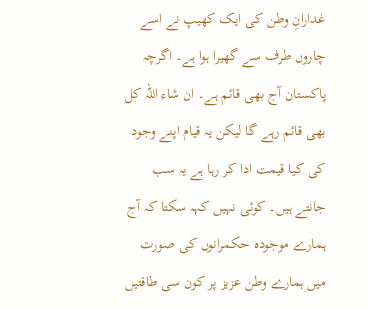غدارانِ وطن کی ایک کھیپ نے اسے چاروں طرف سے گھیرا ہوا ہے۔ اگرچہ پاکستان آج بھی قائم ہے۔ ان شاء اللہ کل بھی قائم رہے گا لیکن یہ قیام اپنے وجود کی کیا قیمت ادا کر رہا ہے یہ سب جانتے ہیں۔ کوئی نہیں کہہ سکتا کہ آج ہمارے موجودہ حکمرانوں کی صورت میں ہمارے وطن عزیز پر کون سی طاقتیں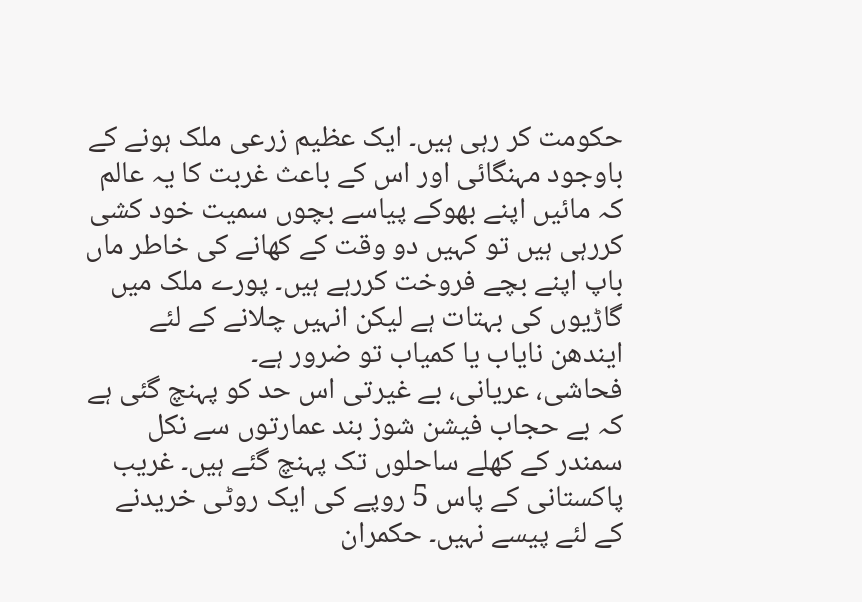حکومت کر رہی ہیں۔ ایک عظیم زرعی ملک ہونے کے باوجود مہنگائی اور اس کے باعث غربت کا یہ عالم کہ مائیں اپنے بھوکے پیاسے بچوں سمیت خود کشی کررہی ہیں تو کہیں دو وقت کے کھانے کی خاطر ماں باپ اپنے بچے فروخت کررہے ہیں۔ پورے ملک میں گاڑیوں کی بہتات ہے لیکن انہیں چلانے کے لئے ایندھن نایاب یا کمیاب تو ضرور ہے۔
فحاشی، عریانی، بے غیرتی اس حد کو پہنچ گئی ہے کہ بے حجاب فیشن شوز بند عمارتوں سے نکل سمندر کے کھلے ساحلوں تک پہنچ گئے ہیں۔ غریب پاکستانی کے پاس 5 روپے کی ایک روٹی خریدنے کے لئے پیسے نہیں۔ حکمران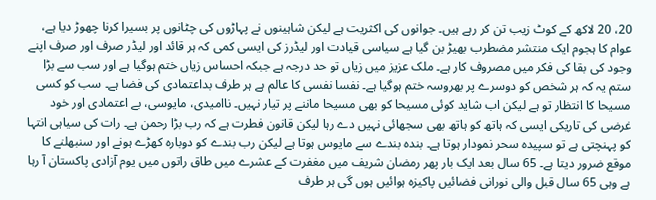20، 20 لاکھ کے کوٹ زیب تن کر رہے ہیں۔ جوانوں کی اکثریت ہے لیکن شاہینوں نے پہاڑوں کی چٹانوں پر بسیرا کرنا چھوڑ دیا ہے، عوام کا ہجوم ایک منتشر مضطرب بھیڑ بن گیا ہے سیاسی قیادت اور لیڈرز کی ایسی کمی کہ ہر قائد اور لیڈر صرف اور صرف اپنے وجود کی بقا کی فکر میں مصروف کار ہے۔ ملک عزیز میں زیاں تو حد درجہ ہے جبکہ احساس زیاں ختم ہوگیا ہے اور سب سے بڑا ستم یہ کہ ہر شخص کو دوسرے پر بھروسہ ختم ہوگیا ہے۔ نفسا نفسی کا عالم ہے ہر طرف بداعتمادی کی فضا ہے۔ سب کو کسی مسیحا کا انتظار تو ہے لیکن اب شاید کوئی مسیحا کو بھی مسیحا ماننے پر تیار نہیں۔ ناامیدی، مایوسی، بے اعتمادی اور خود غرضی کی تاریکی ایسی کہ ہاتھ کو ہاتھ بھی سجھائی نہیں دے رہا لیکن قانون فطرت ہے کہ رب بڑا رحمن ہے۔ رات کی سیاہی انتہا کو پہنچتی ہے تو سپیدہ سحر نمودار ہوتا ہے۔ بندہ بندے سے مایوس ہوتا ہے لیکن رب بندے کو دوبارہ کھڑے ہونے اور سنبھلنے کا موقع ضرور دیتا ہے۔ 65 سال بعد ایک بار پھر رمضان شریف میں مغفرت کے عشرے میں طاق راتوں میں یوم آزادی پاکستان آ رہا ہے وہی 65 سال قبل والی نورانی فضائیں پاکیزہ ہوائیں ہوں گی ہر طرف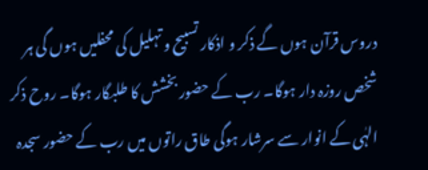دروس قرآن ہوں گے ذکر و اذکار تسبیح و تہلیل کی محفلیں ہوں گی ہر شخص روزہ دار ہوگا۔ رب کے حضور بخشش کا طلبگار ہوگا۔ روح ذکر الہٰی کے انوار سے سرشار ہوگی طاق راتوں میں رب کے حضور سجدہ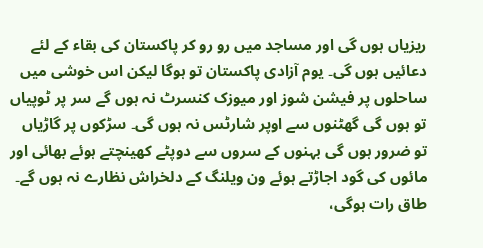ریزیاں ہوں گی اور مساجد میں رو رو کر پاکستان کی بقاء کے لئے دعائیں ہوں گی۔ یوم آزادی پاکستان تو ہوگا لیکن اس خوشی میں ساحلوں پر فیشن شوز اور میوزک کنسرٹ نہ ہوں گے سر پر ٹوپیاں تو ہوں گی گھٹنوں سے اوپر شارٹس نہ ہوں گی۔ سڑکوں پر گاڑیاں تو ضرور ہوں گی بہنوں کے سروں سے دوپٹے کھینچتے ہوئے بھائی اور مائوں کی گود اجاڑتے ہوئے ون ویلنگ کے دلخراش نظارے نہ ہوں گے۔ طاق رات ہوگی،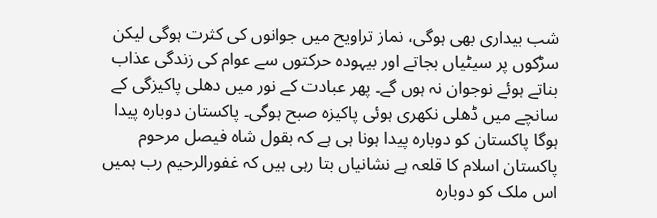شب بیداری بھی ہوگی، نماز تراویح میں جوانوں کی کثرت ہوگی لیکن سڑکوں پر سیٹیاں بجاتے اور بیہودہ حرکتوں سے عوام کی زندگی عذاب بناتے ہوئے نوجوان نہ ہوں گے۔ پھر عبادت کے نور میں دھلی پاکیزگی کے سانچے میں ڈھلی نکھری ہوئی پاکیزہ صبح ہوگی۔ پاکستان دوبارہ پیدا ہوگا پاکستان کو دوبارہ پیدا ہونا ہی ہے کہ بقول شاہ فیصل مرحوم پاکستان اسلام کا قلعہ ہے نشانیاں بتا رہی ہیں کہ غفورالرحیم رب ہمیں اس ملک کو دوبارہ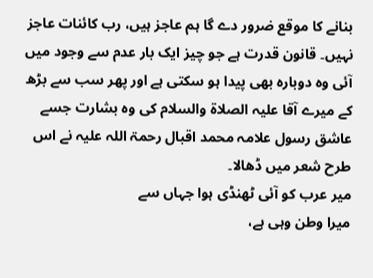بنانے کا موقع ضرور دے گا ہم عاجز ہیں، رب کائنات عاجز نہیں۔ قانون قدرت ہے جو چیز ایک بار عدم سے وجود میں آئی وہ دوبارہ بھی پیدا ہو سکتی ہے اور پھر سب سے بڑھ کے میرے آقا علیہ الصلاۃ والسلام کی وہ بشارت جسے عاشق رسول علامہ محمد اقبال رحمۃ اللہ علیہ نے اس طرح شعر میں ڈھالا۔
میر عرب کو آئی ٹھنڈی ہوا جہاں سے
میرا وطن وہی ہے،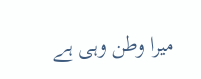میرا وطن وہی ہے